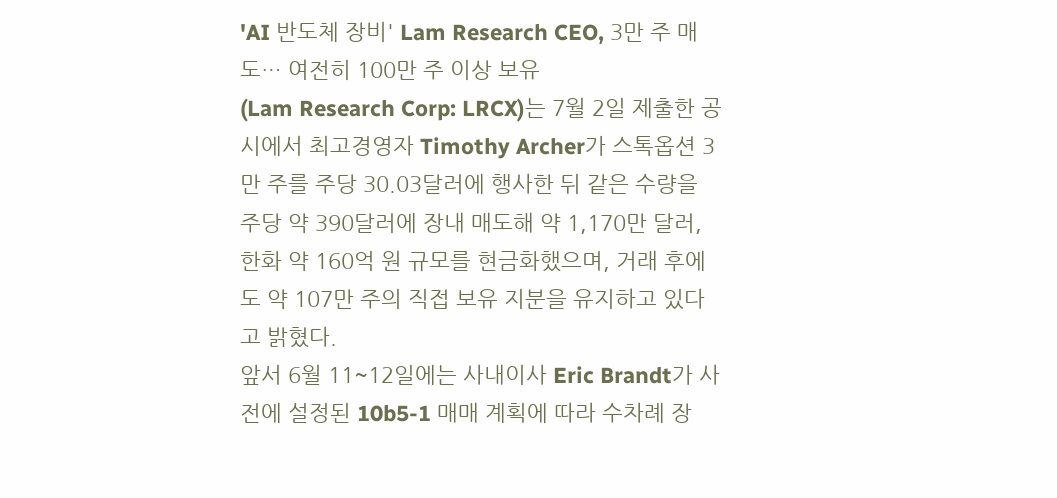'AI 반도체 장비' Lam Research CEO, 3만 주 매도… 여전히 100만 주 이상 보유
(Lam Research Corp: LRCX)는 7월 2일 제출한 공시에서 최고경영자 Timothy Archer가 스톡옵션 3만 주를 주당 30.03달러에 행사한 뒤 같은 수량을 주당 약 390달러에 장내 매도해 약 1,170만 달러, 한화 약 160억 원 규모를 현금화했으며, 거래 후에도 약 107만 주의 직접 보유 지분을 유지하고 있다고 밝혔다.
앞서 6월 11~12일에는 사내이사 Eric Brandt가 사전에 설정된 10b5-1 매매 계획에 따라 수차례 장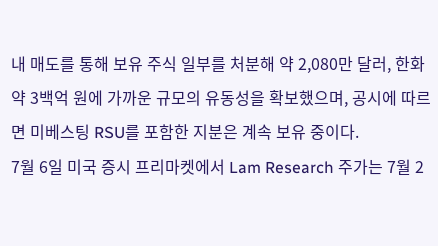내 매도를 통해 보유 주식 일부를 처분해 약 2,080만 달러, 한화 약 3백억 원에 가까운 규모의 유동성을 확보했으며, 공시에 따르면 미베스팅 RSU를 포함한 지분은 계속 보유 중이다.
7월 6일 미국 증시 프리마켓에서 Lam Research 주가는 7월 2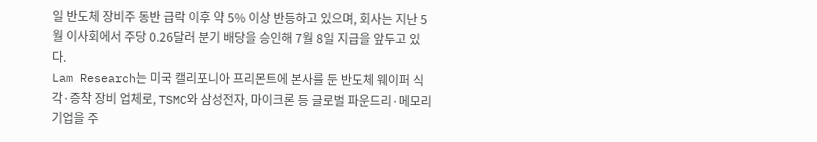일 반도체 장비주 동반 급락 이후 약 5% 이상 반등하고 있으며, 회사는 지난 5월 이사회에서 주당 0.26달러 분기 배당을 승인해 7월 8일 지급을 앞두고 있다.
Lam Research는 미국 캘리포니아 프리몬트에 본사를 둔 반도체 웨이퍼 식각·증착 장비 업체로, TSMC와 삼성전자, 마이크론 등 글로벌 파운드리·메모리 기업을 주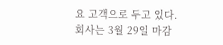요 고객으로 두고 있다.
회사는 3월 29일 마감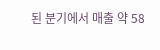된 분기에서 매출 약 58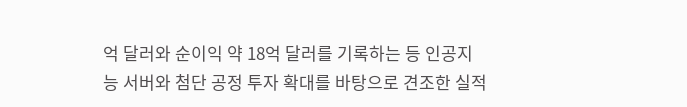억 달러와 순이익 약 18억 달러를 기록하는 등 인공지능 서버와 첨단 공정 투자 확대를 바탕으로 견조한 실적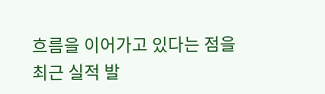흐름을 이어가고 있다는 점을 최근 실적 발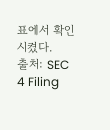표에서 확인시켰다.
출처: SEC 4 Filing